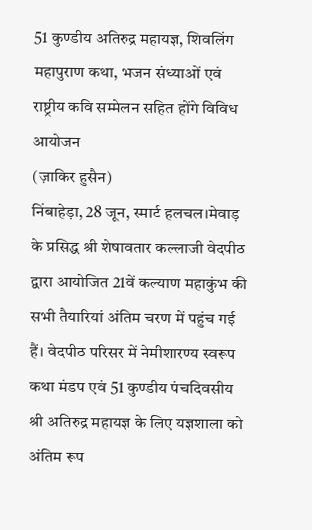51 कुण्डीय अतिरुद्र महायज्ञ, शिवलिंग महापुराण कथा, भजन संध्याओं एवं राष्ट्रीय कवि सम्मेलन सहित होंगे विविध आयोजन
(ज़ाकिर हुसैन)
निंबाहेड़ा, 28 जून, स्मार्ट हलचल।मेवाड़ के प्रसिद्ध श्री शेषावतार कल्लाजी वेदपीठ द्वारा आयोजित 21वें कल्याण महाकुंभ की सभी तैयारियां अंतिम चरण में पहुंच गई हैं। वेदपीठ परिसर में नेमीशारण्य स्वरूप कथा मंडप एवं 51 कुण्डीय पंचदिवसीय श्री अतिरुद्र महायज्ञ के लिए यज्ञशाला को अंतिम रूप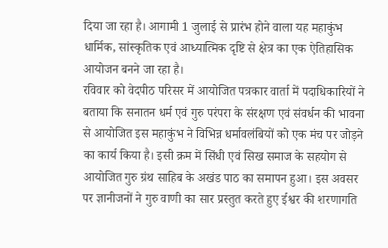दिया जा रहा है। आगामी 1 जुलाई से प्रारंभ होने वाला यह महाकुंभ धार्मिक, सांस्कृतिक एवं आध्यात्मिक दृष्टि से क्षेत्र का एक ऐतिहासिक आयोजन बनने जा रहा है।
रविवार को वेदपीठ परिसर में आयोजित पत्रकार वार्ता में पदाधिकारियों ने बताया कि सनातन धर्म एवं गुरु परंपरा के संरक्षण एवं संवर्धन की भावना से आयोजित इस महाकुंभ ने विभिन्न धर्मावलंबियों को एक मंच पर जोड़ने का कार्य किया है। इसी क्रम में सिंधी एवं सिख समाज के सहयोग से आयोजित गुरु ग्रंथ साहिब के अखंड पाठ का समापन हुआ। इस अवसर पर ज्ञानीजनों ने गुरु वाणी का सार प्रस्तुत करते हुए ईश्वर की शरणागति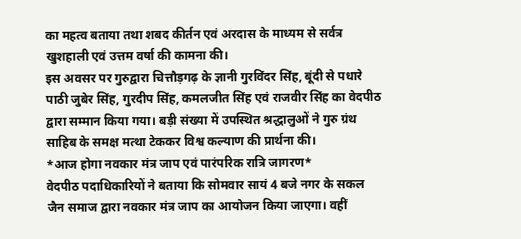का महत्व बताया तथा शबद कीर्तन एवं अरदास के माध्यम से सर्वत्र खुशहाली एवं उत्तम वर्षा की कामना की।
इस अवसर पर गुरुद्वारा चित्तौड़गढ़ के ज्ञानी गुरविंदर सिंह, बूंदी से पधारे पाठी जुबेर सिंह, गुरदीप सिंह, कमलजीत सिंह एवं राजवीर सिंह का वेदपीठ द्वारा सम्मान किया गया। बड़ी संख्या में उपस्थित श्रद्धालुओं ने गुरु ग्रंथ साहिब के समक्ष मत्था टेककर विश्व कल्याण की प्रार्थना की।
*आज होगा नवकार मंत्र जाप एवं पारंपरिक रात्रि जागरण*
वेदपीठ पदाधिकारियों ने बताया कि सोमवार सायं 4 बजे नगर के सकल जैन समाज द्वारा नवकार मंत्र जाप का आयोजन किया जाएगा। वहीं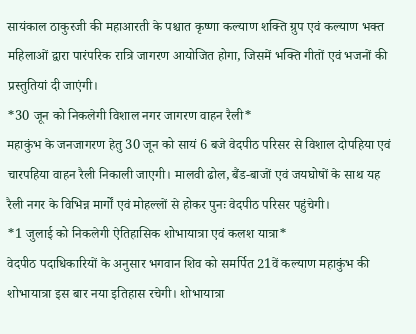सायंकाल ठाकुरजी की महाआरती के पश्चात कृष्णा कल्याण शक्ति ग्रुप एवं कल्याण भक्त महिलाओं द्वारा पारंपरिक रात्रि जागरण आयोजित होगा, जिसमें भक्ति गीतों एवं भजनों की प्रस्तुतियां दी जाएंगी।
*30 जून को निकलेगी विशाल नगर जागरण वाहन रैली*
महाकुंभ के जनजागरण हेतु 30 जून को सायं 6 बजे वेदपीठ परिसर से विशाल दोपहिया एवं चारपहिया वाहन रैली निकाली जाएगी। मालवी ढोल, बैंड-बाजों एवं जयघोषों के साथ यह रैली नगर के विभिन्न मार्गों एवं मोहल्लों से होकर पुनः वेदपीठ परिसर पहुंचेगी।
*1 जुलाई को निकलेगी ऐतिहासिक शोभायात्रा एवं कलश यात्रा*
वेदपीठ पदाधिकारियों के अनुसार भगवान शिव को समर्पित 21वें कल्याण महाकुंभ की शोभायात्रा इस बार नया इतिहास रचेगी। शोभायात्रा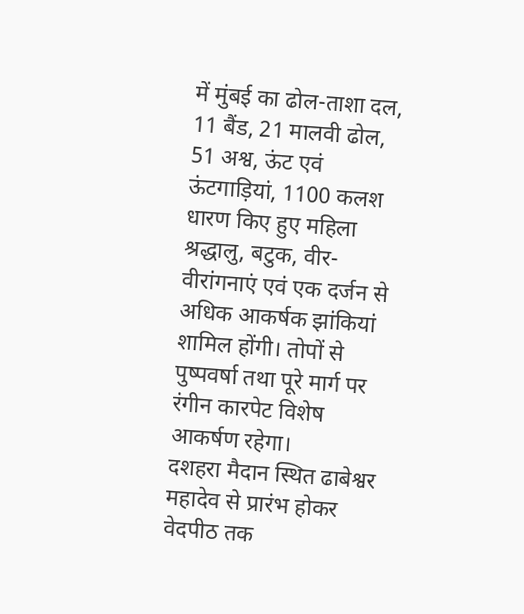में मुंबई का ढोल-ताशा दल, 11 बैंड, 21 मालवी ढोल, 51 अश्व, ऊंट एवं ऊंटगाड़ियां, 1100 कलश धारण किए हुए महिला श्रद्धालु, बटुक, वीर-वीरांगनाएं एवं एक दर्जन से अधिक आकर्षक झांकियां शामिल होंगी। तोपों से पुष्पवर्षा तथा पूरे मार्ग पर रंगीन कारपेट विशेष आकर्षण रहेगा।
दशहरा मैदान स्थित ढाबेश्वर महादेव से प्रारंभ होकर वेदपीठ तक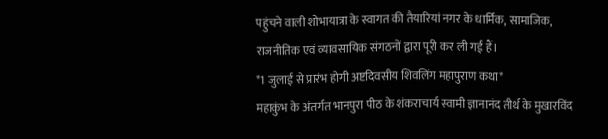पहुंचने वाली शोभायात्रा के स्वागत की तैयारियां नगर के धार्मिक, सामाजिक, राजनीतिक एवं व्यावसायिक संगठनों द्वारा पूरी कर ली गई हैं।
*1 जुलाई से प्रारंभ होगी अष्टदिवसीय शिवलिंग महापुराण कथा*
महाकुंभ के अंतर्गत भानपुरा पीठ के शंकराचार्य स्वामी ज्ञानानंद तीर्थ के मुखारविंद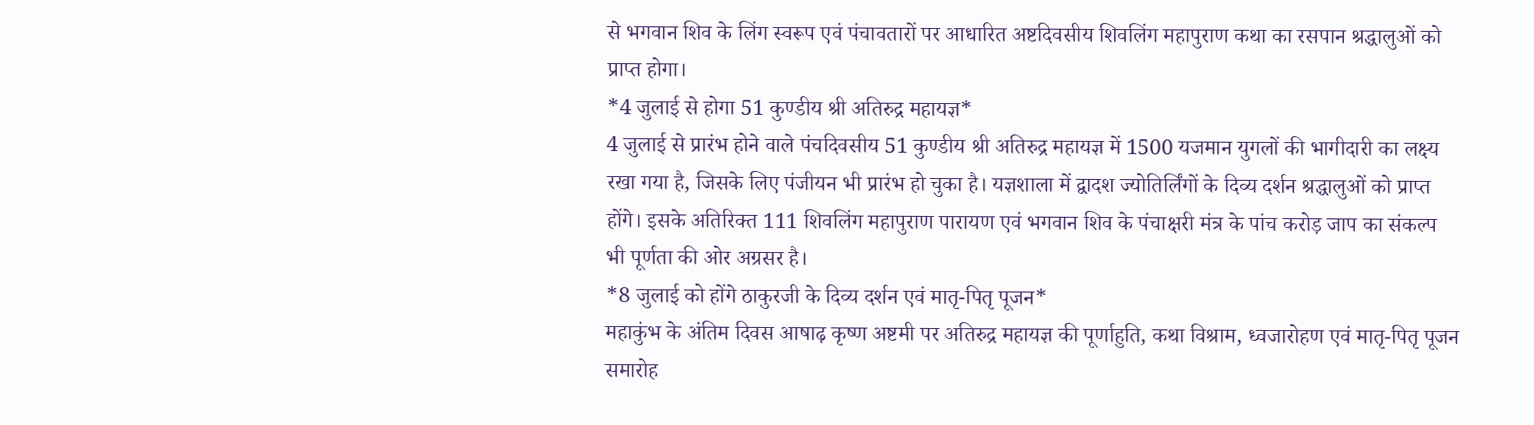से भगवान शिव के लिंग स्वरूप एवं पंचावतारों पर आधारित अष्टदिवसीय शिवलिंग महापुराण कथा का रसपान श्रद्धालुओं को प्राप्त होगा।
*4 जुलाई से होगा 51 कुण्डीय श्री अतिरुद्र महायज्ञ*
4 जुलाई से प्रारंभ होने वाले पंचदिवसीय 51 कुण्डीय श्री अतिरुद्र महायज्ञ में 1500 यजमान युगलों की भागीदारी का लक्ष्य रखा गया है, जिसके लिए पंजीयन भी प्रारंभ हो चुका है। यज्ञशाला में द्वादश ज्योतिर्लिंगों के दिव्य दर्शन श्रद्धालुओं को प्राप्त होंगे। इसके अतिरिक्त 111 शिवलिंग महापुराण पारायण एवं भगवान शिव के पंचाक्षरी मंत्र के पांच करोड़ जाप का संकल्प भी पूर्णता की ओर अग्रसर है।
*8 जुलाई को होंगे ठाकुरजी के दिव्य दर्शन एवं मातृ-पितृ पूजन*
महाकुंभ के अंतिम दिवस आषाढ़ कृष्ण अष्टमी पर अतिरुद्र महायज्ञ की पूर्णाहुति, कथा विश्राम, ध्वजारोहण एवं मातृ-पितृ पूजन समारोह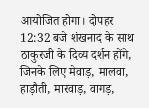आयोजित होगा। दोपहर 12:32 बजे शंखनाद के साथ ठाकुरजी के दिव्य दर्शन होंगे, जिनके लिए मेवाड़, मालवा, हाड़ौती, मारवाड़, वागड़,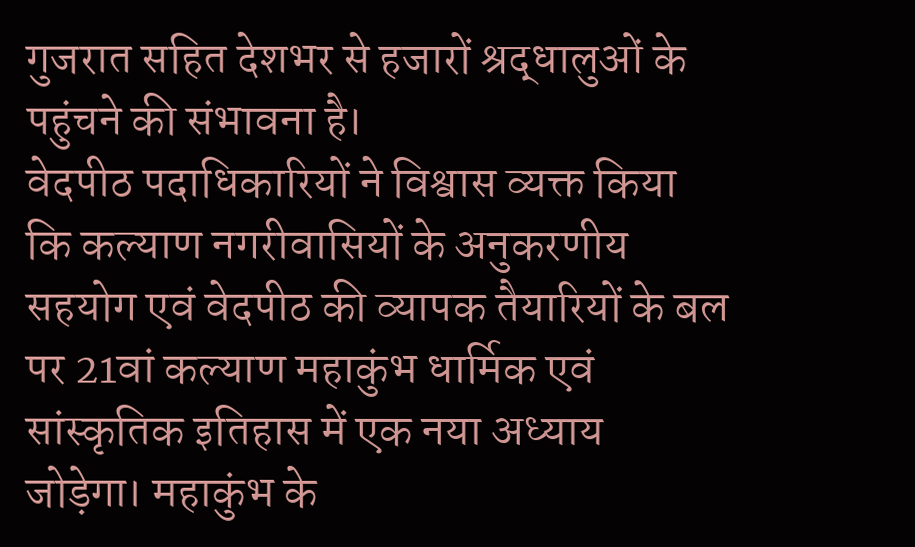गुजरात सहित देशभर से हजारों श्रद्धालुओं के पहुंचने की संभावना है।
वेदपीठ पदाधिकारियों ने विश्वास व्यक्त किया कि कल्याण नगरीवासियों के अनुकरणीय सहयोग एवं वेदपीठ की व्यापक तैयारियों के बल पर 21वां कल्याण महाकुंभ धार्मिक एवं सांस्कृतिक इतिहास में एक नया अध्याय जोड़ेगा। महाकुंभ के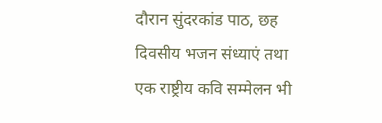दौरान सुंदरकांड पाठ, छह दिवसीय भजन संध्याएं तथा एक राष्ट्रीय कवि सम्मेलन भी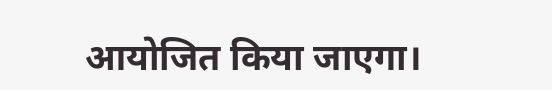आयोजित किया जाएगा।